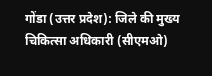गोंडा (उत्तर प्रदेश): जिले की मुख्य चिकित्सा अधिकारी (सीएमओ)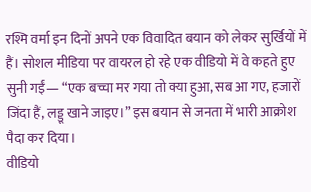रश्मि वर्मा इन दिनों अपने एक विवादित बयान को लेकर सुर्खियों में हैं। सोशल मीडिया पर वायरल हो रहे एक वीडियो में वे कहते हुए सुनी गईं— “एक बच्चा मर गया तो क्या हुआ, सब आ गए, हजारों जिंदा हैं, लड्डू खाने जाइए।” इस बयान से जनता में भारी आक्रोश पैदा कर दिया।
वीडियो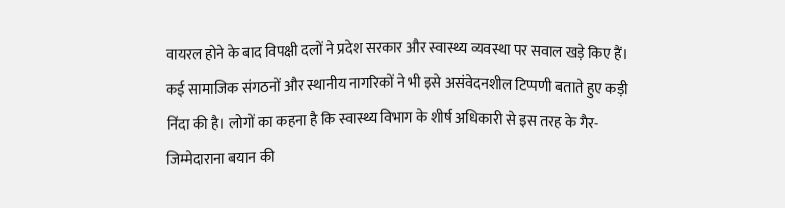वायरल होने के बाद विपक्षी दलों ने प्रदेश सरकार और स्वास्थ्य व्यवस्था पर सवाल खड़े किए हैं। कई सामाजिक संगठनों और स्थानीय नागरिकों ने भी इसे असंवेदनशील टिप्पणी बताते हुए कड़ी निंदा की है। लोगों का कहना है कि स्वास्थ्य विभाग के शीर्ष अधिकारी से इस तरह के गैर-जिम्मेदाराना बयान की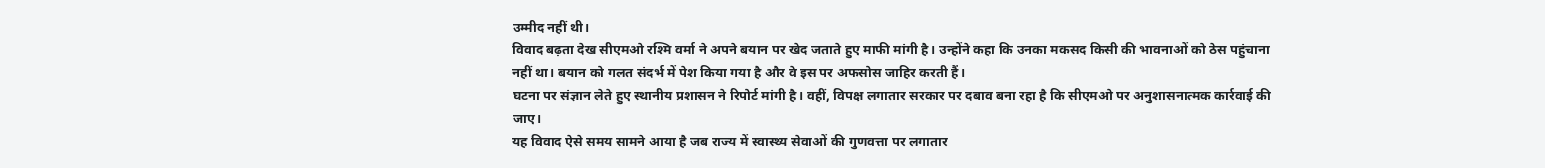उम्मीद नहीं थी।
विवाद बढ़ता देख सीएमओ रश्मि वर्मा ने अपने बयान पर खेद जताते हुए माफी मांगी है। उन्होंने कहा कि उनका मकसद किसी की भावनाओं को ठेस पहुंचाना नहीं था। बयान को गलत संदर्भ में पेश किया गया है और वे इस पर अफसोस जाहिर करती हैं।
घटना पर संज्ञान लेते हुए स्थानीय प्रशासन ने रिपोर्ट मांगी है। वहीं, विपक्ष लगातार सरकार पर दबाव बना रहा है कि सीएमओ पर अनुशासनात्मक कार्रवाई की जाए।
यह विवाद ऐसे समय सामने आया है जब राज्य में स्वास्थ्य सेवाओं की गुणवत्ता पर लगातार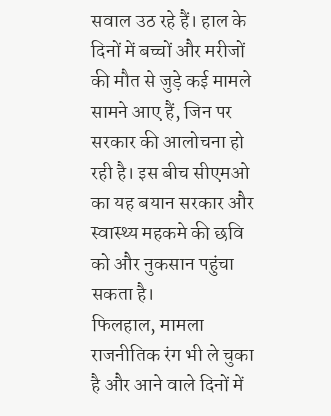सवाल उठ रहे हैं। हाल के दिनों में बच्चों और मरीजों की मौत से जुड़े कई मामले सामने आए हैं, जिन पर सरकार की आलोचना हो रही है। इस बीच सीएमओ का यह बयान सरकार और स्वास्थ्य महकमे की छवि को और नुकसान पहुंचा सकता है।
फिलहाल, मामला राजनीतिक रंग भी ले चुका है और आने वाले दिनों में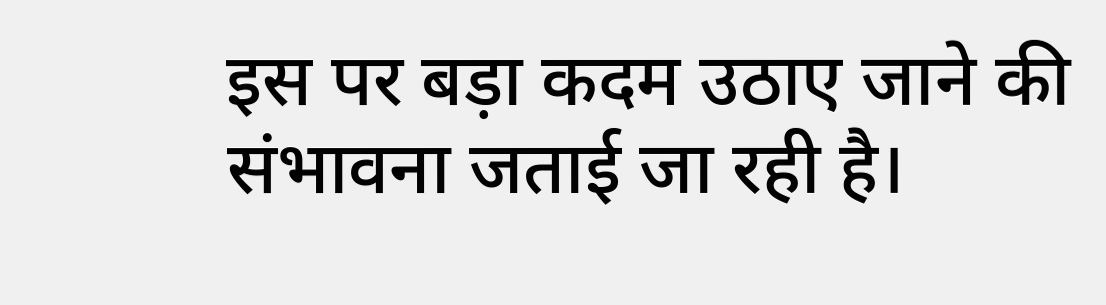इस पर बड़ा कदम उठाए जाने की संभावना जताई जा रही है।